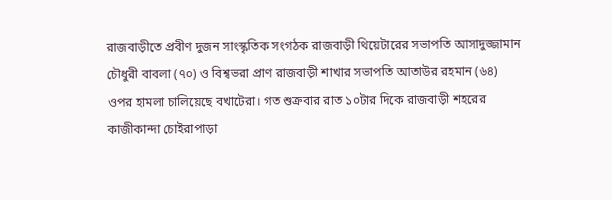রাজবাড়ীতে প্রবীণ দুজন সাংস্কৃতিক সংগঠক রাজবাড়ী থিয়েটারের সভাপতি আসাদুজ্জামান চৌধুরী বাবলা (৭০) ও বিশ্বভরা প্রাণ রাজবাড়ী শাখার সভাপতি আতাউর রহমান (৬৪) ওপর হামলা চালিয়েছে বখাটেরা। গত শুক্রবার রাত ১০টার দিকে রাজবাড়ী শহরের কাজীকান্দা চোইরাপাড়া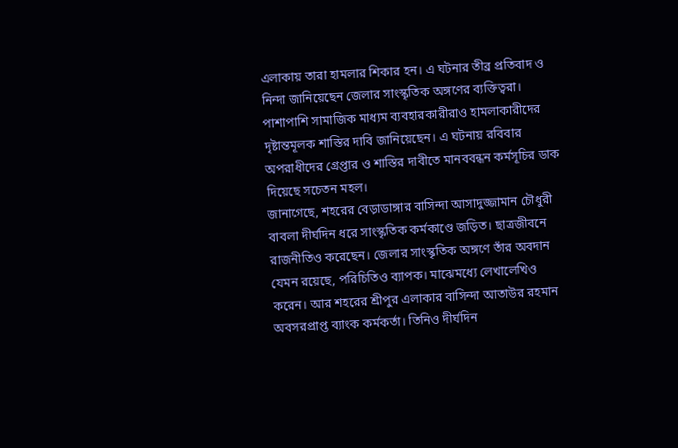এলাকায় তারা হামলার শিকার হন। এ ঘটনার তীব্র প্রতিবাদ ও নিন্দা জানিয়েছেন জেলার সাংস্কৃতিক অঙ্গণের ব্যক্তিত্বরা। পাশাপাশি সামাজিক মাধ্যম ব্যবহারকারীরাও হামলাকারীদের দৃষ্টান্তমূলক শাস্তির দাবি জানিয়েছেন। এ ঘটনায় রবিবার অপরাধীদের গ্রেপ্তার ও শাস্তির দাবীতে মানববন্ধন কর্মসূচির ডাক দিয়েছে সচেতন মহল।
জানাগেছে, শহরের বেড়াডাঙ্গার বাসিন্দা আসাদুজ্জামান চৌধুরী বাবলা দীর্ঘদিন ধরে সাংস্কৃতিক কর্মকাণ্ডে জড়িত। ছাত্রজীবনে রাজনীতিও করেছেন। জেলার সাংস্কৃতিক অঙ্গণে তাঁর অবদান যেমন রয়েছে, পরিচিতিও ব্যাপক। মাঝেমধ্যে লেখালেখিও করেন। আর শহরের শ্রীপুর এলাকার বাসিন্দা আতাউর রহমান অবসরপ্রাপ্ত ব্যাংক কর্মকর্তা। তিনিও দীর্ঘদিন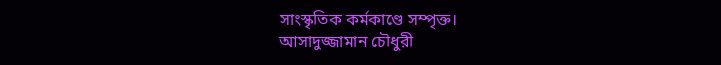সাংস্কৃতিক কর্মকাণ্ডে সম্পৃক্ত।
আসাদুজ্জামান চৌধুরী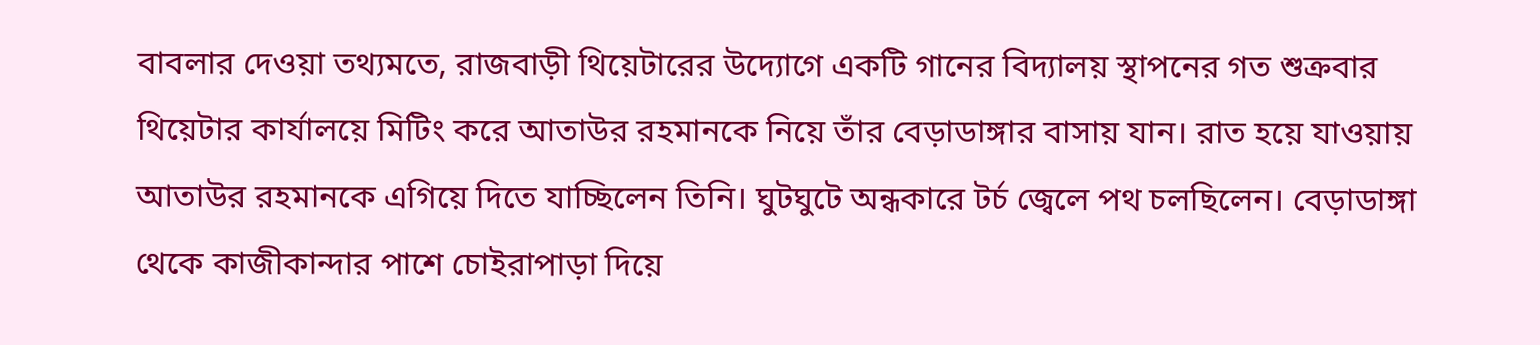বাবলার দেওয়া তথ্যমতে, রাজবাড়ী থিয়েটারের উদ্যোগে একটি গানের বিদ্যালয় স্থাপনের গত শুক্রবার থিয়েটার কার্যালয়ে মিটিং করে আতাউর রহমানকে নিয়ে তাঁর বেড়াডাঙ্গার বাসায় যান। রাত হয়ে যাওয়ায় আতাউর রহমানকে এগিয়ে দিতে যাচ্ছিলেন তিনি। ঘুটঘুটে অন্ধকারে টর্চ জ্বেলে পথ চলছিলেন। বেড়াডাঙ্গা থেকে কাজীকান্দার পাশে চোইরাপাড়া দিয়ে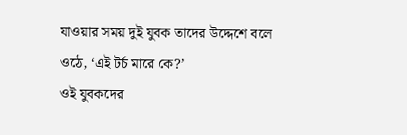যাওয়ার সময় দুই যুবক তাদের উদ্দেশে বলে ওঠে, ‘এই টর্চ মারে কে?’
ওই যুবকদের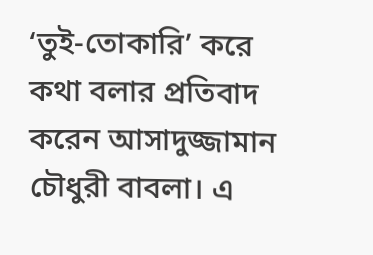‘তুই-তোকারি’ করে কথা বলার প্রতিবাদ করেন আসাদুজ্জামান চৌধুরী বাবলা। এ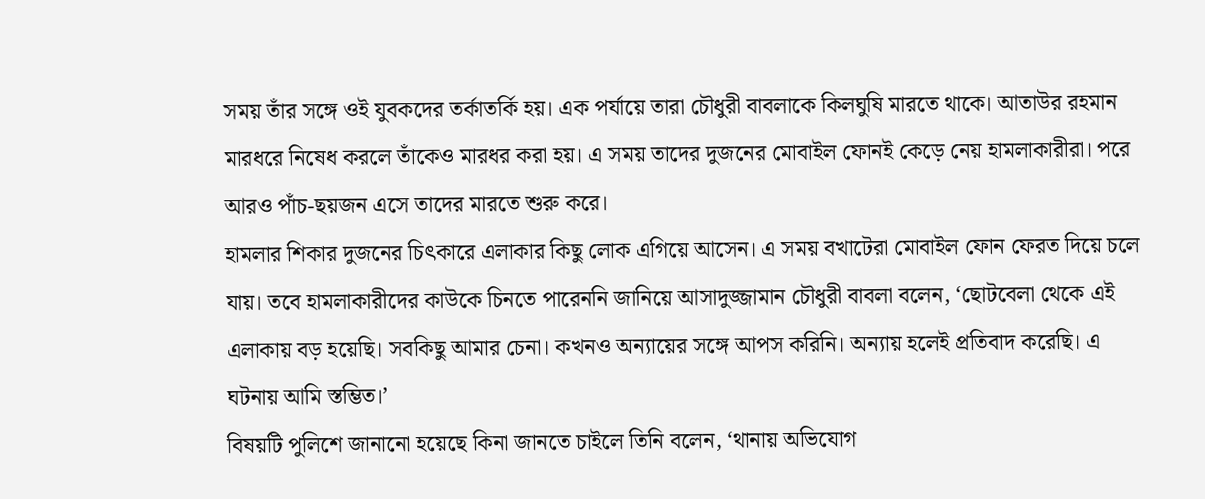সময় তাঁর সঙ্গে ওই যুবকদের তর্কাতর্কি হয়। এক পর্যায়ে তারা চৌধুরী বাবলাকে কিলঘুষি মারতে থাকে। আতাউর রহমান মারধরে নিষেধ করলে তাঁকেও মারধর করা হয়। এ সময় তাদের দুজনের মোবাইল ফোনই কেড়ে নেয় হামলাকারীরা। পরে আরও পাঁচ-ছয়জন এসে তাদের মারতে শুরু করে।
হামলার শিকার দুজনের চিৎকারে এলাকার কিছু লোক এগিয়ে আসেন। এ সময় বখাটেরা মোবাইল ফোন ফেরত দিয়ে চলে যায়। তবে হামলাকারীদের কাউকে চিনতে পারেননি জানিয়ে আসাদুজ্জামান চৌধুরী বাবলা বলেন, ‘ছোটবেলা থেকে এই এলাকায় বড় হয়েছি। সবকিছু আমার চেনা। কখনও অন্যায়ের সঙ্গে আপস করিনি। অন্যায় হলেই প্রতিবাদ করেছি। এ ঘটনায় আমি স্তম্ভিত।’
বিষয়টি পুলিশে জানানো হয়েছে কিনা জানতে চাইলে তিনি বলেন, ‘থানায় অভিযোগ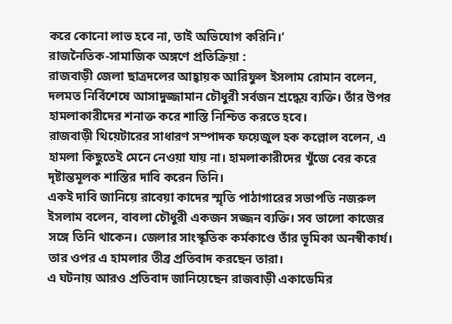করে কোনো লাভ হবে না, তাই অভিযোগ করিনি।’
রাজনৈতিক-সামাজিক অঙ্গণে প্রতিক্রিয়া :
রাজবাড়ী জেলা ছাত্রদলের আহ্বায়ক আরিফুল ইসলাম রোমান বলেন, দলমত নির্বিশেষে আসাদুজ্জামান চৌধুরী সর্বজন শ্রদ্ধেয় ব্যক্তি। তাঁর উপর হামলাকারীদের শনাক্ত করে শাস্তি নিশ্চিত করতে হবে।
রাজবাড়ী থিয়েটারের সাধারণ সম্পাদক ফয়েজুল হক কল্লোল বলেন, এ হামলা কিছুতেই মেনে নেওয়া যায় না। হামলাকারীদের খুঁজে বের করে দৃষ্টান্তমূলক শাস্তির দাবি করেন তিনি।
একই দাবি জানিয়ে রাবেয়া কাদের স্মৃতি পাঠাগারের সভাপতি নজরুল ইসলাম বলেন, বাবলা চৌধুরী একজন সজ্জন ব্যক্তি। সব ভালো কাজের সঙ্গে তিনি থাকেন। জেলার সাংস্কৃতিক কর্মকাণ্ডে তাঁর ভূমিকা অনস্বীকার্য। তার ওপর এ হামলার তীব্র প্রতিবাদ করছেন তারা।
এ ঘটনায় আরও প্রতিবাদ জানিয়েছেন রাজবাড়ী একাডেমির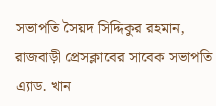সভাপতি সৈয়দ সিদ্দিকুর রহমান, রাজবাড়ী প্রেসক্লাবের সাবেক সভাপতি এ্যাড. খান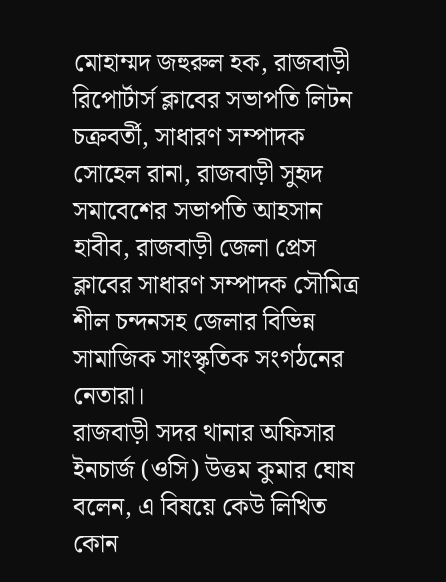মোহাম্মদ জহুরুল হক, রাজবাড়ী রিপোর্টার্স ক্লাবের সভাপতি লিটন চক্রবর্তী, সাধারণ সম্পাদক সোহেল রানা, রাজবাড়ী সুহৃদ সমাবেশের সভাপতি আহসান হাবীব, রাজবাড়ী জেলা প্রেস ক্লাবের সাধারণ সম্পাদক সৌমিত্র শীল চন্দনসহ জেলার বিভিন্ন সামাজিক সাংস্কৃতিক সংগঠনের নেতারা।
রাজবাড়ী সদর থানার অফিসার ইনচার্জ (ওসি) উত্তম কুমার ঘোষ বলেন, এ বিষয়ে কেউ লিখিত কোন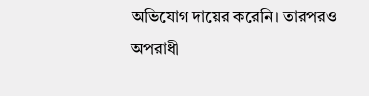অভিযোগ দায়ের করেনি। তারপরও অপরাধী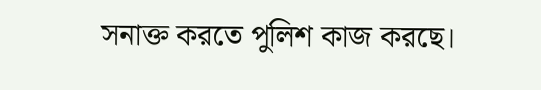সনাক্ত করতে পুলিশ কাজ করছে।